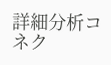詳細分析コネク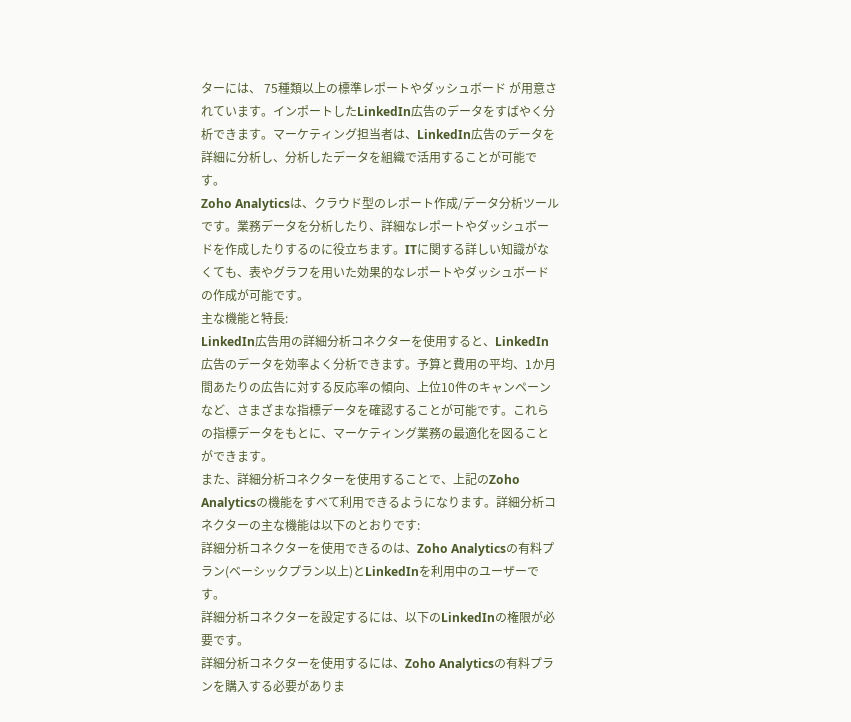ターには、 75種類以上の標準レポートやダッシュボード が用意されています。インポートしたLinkedIn広告のデータをすばやく分析できます。マーケティング担当者は、LinkedIn広告のデータを詳細に分析し、分析したデータを組織で活用することが可能です。
Zoho Analyticsは、クラウド型のレポート作成/データ分析ツールです。業務データを分析したり、詳細なレポートやダッシュボードを作成したりするのに役立ちます。ITに関する詳しい知識がなくても、表やグラフを用いた効果的なレポートやダッシュボードの作成が可能です。
主な機能と特長:
LinkedIn広告用の詳細分析コネクターを使用すると、LinkedIn広告のデータを効率よく分析できます。予算と費用の平均、1か月間あたりの広告に対する反応率の傾向、上位10件のキャンペーンなど、さまざまな指標データを確認することが可能です。これらの指標データをもとに、マーケティング業務の最適化を図ることができます。
また、詳細分析コネクターを使用することで、上記のZoho Analyticsの機能をすべて利用できるようになります。詳細分析コネクターの主な機能は以下のとおりです:
詳細分析コネクターを使用できるのは、Zoho Analyticsの有料プラン(ベーシックプラン以上)とLinkedInを利用中のユーザーです。
詳細分析コネクターを設定するには、以下のLinkedInの権限が必要です。
詳細分析コネクターを使用するには、Zoho Analyticsの有料プランを購入する必要がありま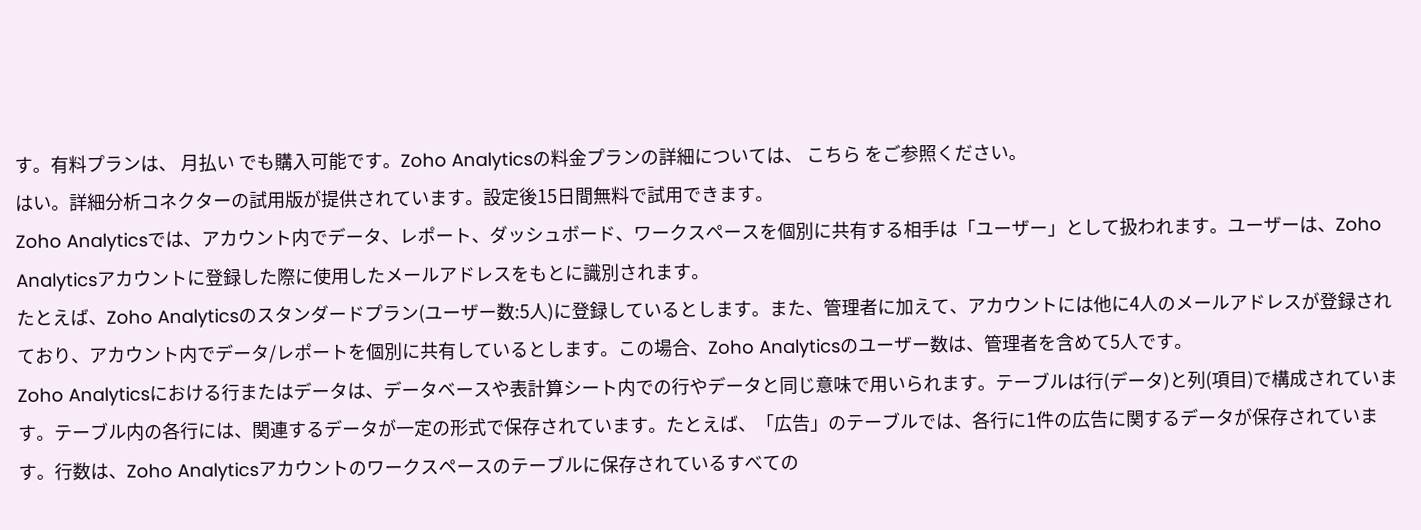す。有料プランは、 月払い でも購入可能です。Zoho Analyticsの料金プランの詳細については、 こちら をご参照ください。
はい。詳細分析コネクターの試用版が提供されています。設定後15日間無料で試用できます。
Zoho Analyticsでは、アカウント内でデータ、レポート、ダッシュボード、ワークスペースを個別に共有する相手は「ユーザー」として扱われます。ユーザーは、Zoho Analyticsアカウントに登録した際に使用したメールアドレスをもとに識別されます。
たとえば、Zoho Analyticsのスタンダードプラン(ユーザー数:5人)に登録しているとします。また、管理者に加えて、アカウントには他に4人のメールアドレスが登録されており、アカウント内でデータ/レポートを個別に共有しているとします。この場合、Zoho Analyticsのユーザー数は、管理者を含めて5人です。
Zoho Analyticsにおける行またはデータは、データベースや表計算シート内での行やデータと同じ意味で用いられます。テーブルは行(データ)と列(項目)で構成されています。テーブル内の各行には、関連するデータが一定の形式で保存されています。たとえば、「広告」のテーブルでは、各行に1件の広告に関するデータが保存されています。行数は、Zoho Analyticsアカウントのワークスペースのテーブルに保存されているすべての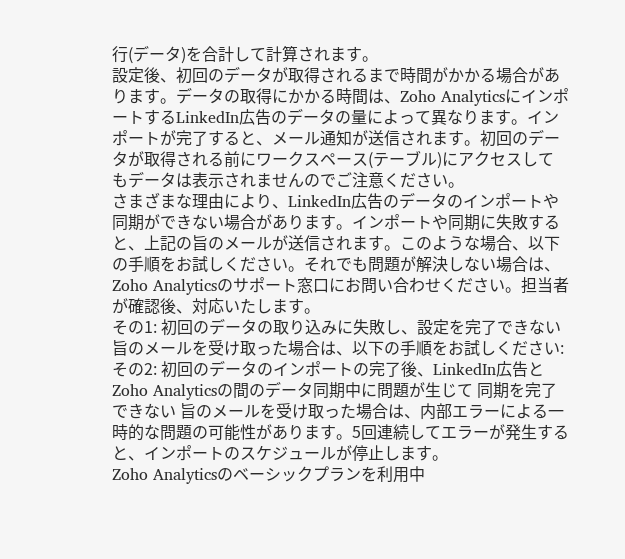行(データ)を合計して計算されます。
設定後、初回のデータが取得されるまで時間がかかる場合があります。データの取得にかかる時間は、Zoho AnalyticsにインポートするLinkedIn広告のデータの量によって異なります。インポートが完了すると、メール通知が送信されます。初回のデータが取得される前にワークスペース(テーブル)にアクセスしてもデータは表示されませんのでご注意ください。
さまざまな理由により、LinkedIn広告のデータのインポートや同期ができない場合があります。インポートや同期に失敗すると、上記の旨のメールが送信されます。このような場合、以下の手順をお試しください。それでも問題が解決しない場合は、Zoho Analyticsのサポート窓口にお問い合わせください。担当者が確認後、対応いたします。
その1: 初回のデータの取り込みに失敗し、設定を完了できない旨のメールを受け取った場合は、以下の手順をお試しください:
その2: 初回のデータのインポートの完了後、LinkedIn広告とZoho Analyticsの間のデータ同期中に問題が生じて 同期を完了できない 旨のメールを受け取った場合は、内部エラーによる一時的な問題の可能性があります。5回連続してエラーが発生すると、インポートのスケジュールが停止します。
Zoho Analyticsのベーシックプランを利用中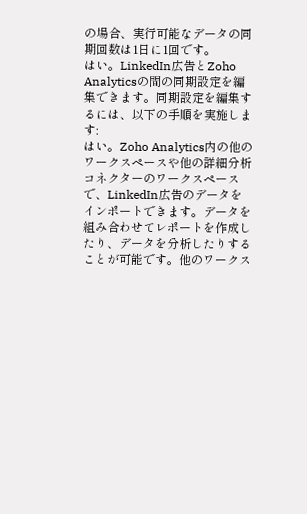の場合、実行可能なデータの同期回数は1日に1回です。
はい。LinkedIn広告とZoho Analyticsの間の同期設定を編集できます。同期設定を編集するには、以下の手順を実施します:
はい。Zoho Analytics内の他のワークスペースや他の詳細分析コネクターのワークスペースで、LinkedIn広告のデータをインポートできます。データを組み合わせてレポートを作成したり、データを分析したりすることが可能です。他のワークス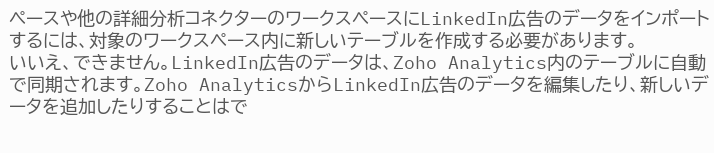ペースや他の詳細分析コネクターのワークスペースにLinkedIn広告のデータをインポートするには、対象のワークスペース内に新しいテーブルを作成する必要があります。
いいえ、できません。LinkedIn広告のデータは、Zoho Analytics内のテーブルに自動で同期されます。Zoho AnalyticsからLinkedIn広告のデータを編集したり、新しいデータを追加したりすることはで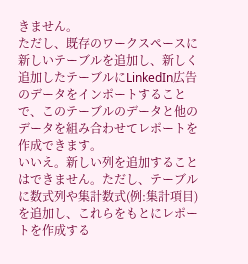きません。
ただし、既存のワークスペースに新しいテーブルを追加し、新しく追加したテーブルにLinkedIn広告のデータをインポートすることで、このテーブルのデータと他のデータを組み合わせてレポートを作成できます。
いいえ。新しい列を追加することはできません。ただし、テーブルに数式列や集計数式(例:集計項目)を追加し、これらをもとにレポートを作成する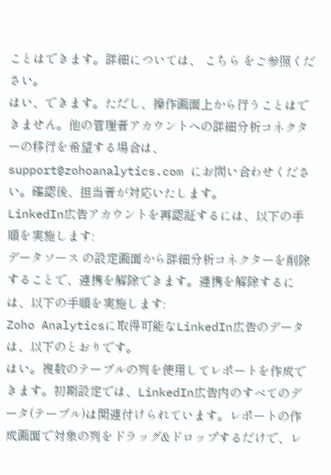ことはできます。詳細については、 こちら をご参照ください。
はい、できます。ただし、操作画面上から行うことはできません。他の管理者アカウントへの詳細分析コネクターの移行を希望する場合は、 support@zohoanalytics.com にお問い合わせください。確認後、担当者が対応いたします。
LinkedIn広告アカウントを再認証するには、以下の手順を実施します:
データソース の設定画面から詳細分析コネクターを削除することで、連携を解除できます。連携を解除するには、以下の手順を実施します:
Zoho Analyticsに取得可能なLinkedIn広告のデータは、以下のとおりです。
はい。複数のテーブルの列を使用してレポートを作成できます。初期設定では、LinkedIn広告内のすべてのデータ(テーブル)は関連付けられています。レポートの作成画面で対象の列をドラッグ&ドロップするだけで、レ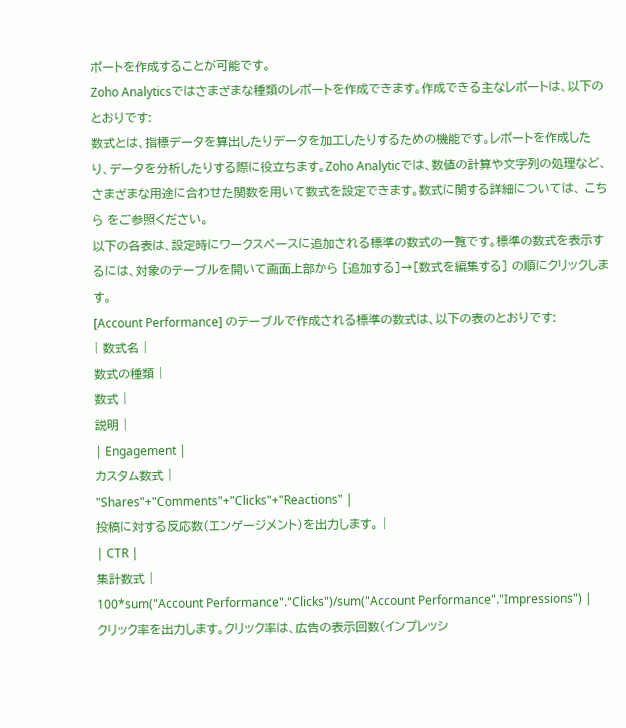ポートを作成することが可能です。
Zoho Analyticsではさまざまな種類のレポートを作成できます。作成できる主なレポートは、以下のとおりです:
数式とは、指標データを算出したりデータを加工したりするための機能です。レポートを作成したり、データを分析したりする際に役立ちます。Zoho Analyticでは、数値の計算や文字列の処理など、さまざまな用途に合わせた関数を用いて数式を設定できます。数式に関する詳細については、 こちら をご参照ください。
以下の各表は、設定時にワークスペースに追加される標準の数式の一覧です。標準の数式を表示するには、対象のテーブルを開いて画面上部から [追加する]→[数式を編集する] の順にクリックします。
[Account Performance] のテーブルで作成される標準の数式は、以下の表のとおりです:
| 数式名 |
数式の種類 |
数式 |
説明 |
| Engagement |
カスタム数式 |
"Shares"+"Comments"+"Clicks"+"Reactions" |
投稿に対する反応数(エンゲージメント)を出力します。 |
| CTR |
集計数式 |
100*sum("Account Performance"."Clicks")/sum("Account Performance"."Impressions") |
クリック率を出力します。クリック率は、広告の表示回数(インプレッシ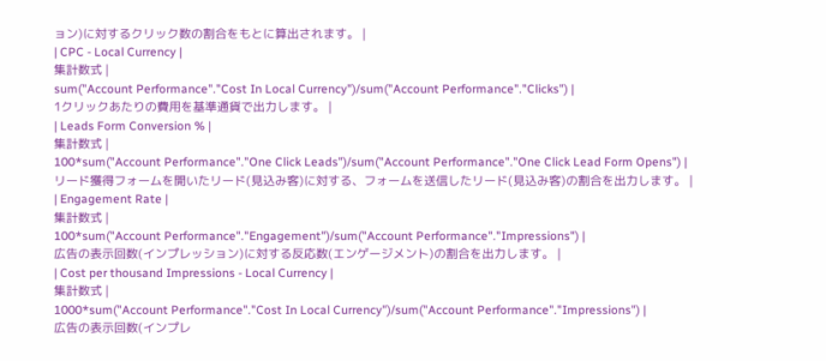ョン)に対するクリック数の割合をもとに算出されます。 |
| CPC - Local Currency |
集計数式 |
sum("Account Performance"."Cost In Local Currency")/sum("Account Performance"."Clicks") |
1クリックあたりの費用を基準通貨で出力します。 |
| Leads Form Conversion % |
集計数式 |
100*sum("Account Performance"."One Click Leads")/sum("Account Performance"."One Click Lead Form Opens") |
リード獲得フォームを開いたリード(見込み客)に対する、フォームを送信したリード(見込み客)の割合を出力します。 |
| Engagement Rate |
集計数式 |
100*sum("Account Performance"."Engagement")/sum("Account Performance"."Impressions") |
広告の表示回数(インプレッション)に対する反応数(エンゲージメント)の割合を出力します。 |
| Cost per thousand Impressions - Local Currency |
集計数式 |
1000*sum("Account Performance"."Cost In Local Currency")/sum("Account Performance"."Impressions") |
広告の表示回数(インプレ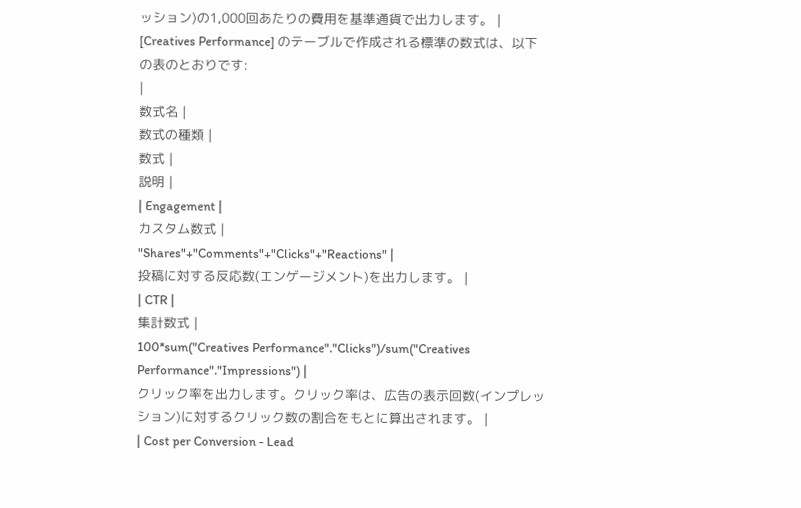ッション)の1,000回あたりの費用を基準通貨で出力します。 |
[Creatives Performance] のテーブルで作成される標準の数式は、以下の表のとおりです:
|
数式名 |
数式の種類 |
数式 |
説明 |
| Engagement |
カスタム数式 |
"Shares"+"Comments"+"Clicks"+"Reactions" |
投稿に対する反応数(エンゲージメント)を出力します。 |
| CTR |
集計数式 |
100*sum("Creatives Performance"."Clicks")/sum("Creatives Performance"."Impressions") |
クリック率を出力します。クリック率は、広告の表示回数(インプレッション)に対するクリック数の割合をもとに算出されます。 |
| Cost per Conversion - Lead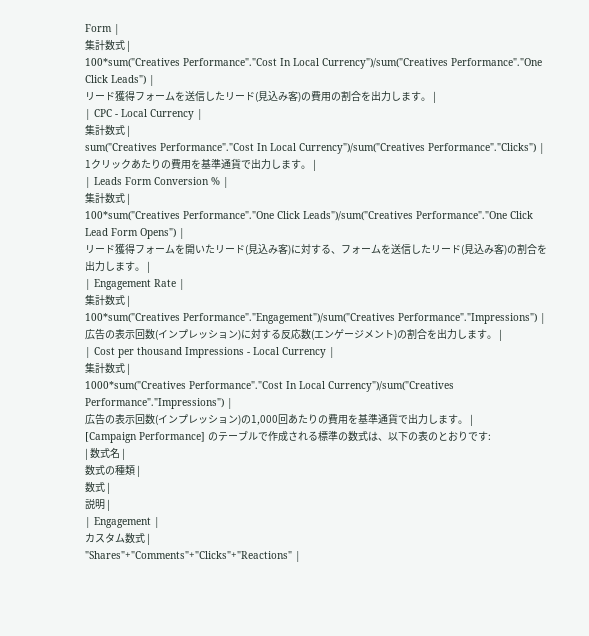Form |
集計数式 |
100*sum("Creatives Performance"."Cost In Local Currency")/sum("Creatives Performance"."One Click Leads") |
リード獲得フォームを送信したリード(見込み客)の費用の割合を出力します。 |
| CPC - Local Currency |
集計数式 |
sum("Creatives Performance"."Cost In Local Currency")/sum("Creatives Performance"."Clicks") |
1クリックあたりの費用を基準通貨で出力します。 |
| Leads Form Conversion % |
集計数式 |
100*sum("Creatives Performance"."One Click Leads")/sum("Creatives Performance"."One Click Lead Form Opens") |
リード獲得フォームを開いたリード(見込み客)に対する、フォームを送信したリード(見込み客)の割合を出力します。 |
| Engagement Rate |
集計数式 |
100*sum("Creatives Performance"."Engagement")/sum("Creatives Performance"."Impressions") |
広告の表示回数(インプレッション)に対する反応数(エンゲージメント)の割合を出力します。 |
| Cost per thousand Impressions - Local Currency |
集計数式 |
1000*sum("Creatives Performance"."Cost In Local Currency")/sum("Creatives Performance"."Impressions") |
広告の表示回数(インプレッション)の1,000回あたりの費用を基準通貨で出力します。 |
[Campaign Performance] のテーブルで作成される標準の数式は、以下の表のとおりです:
| 数式名 |
数式の種類 |
数式 |
説明 |
| Engagement |
カスタム数式 |
"Shares"+"Comments"+"Clicks"+"Reactions" |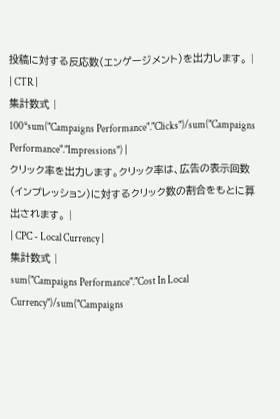投稿に対する反応数(エンゲージメント)を出力します。 |
| CTR |
集計数式 |
100*sum("Campaigns Performance"."Clicks")/sum("Campaigns Performance"."Impressions") |
クリック率を出力します。クリック率は、広告の表示回数(インプレッション)に対するクリック数の割合をもとに算出されます。 |
| CPC - Local Currency |
集計数式 |
sum("Campaigns Performance"."Cost In Local Currency")/sum("Campaigns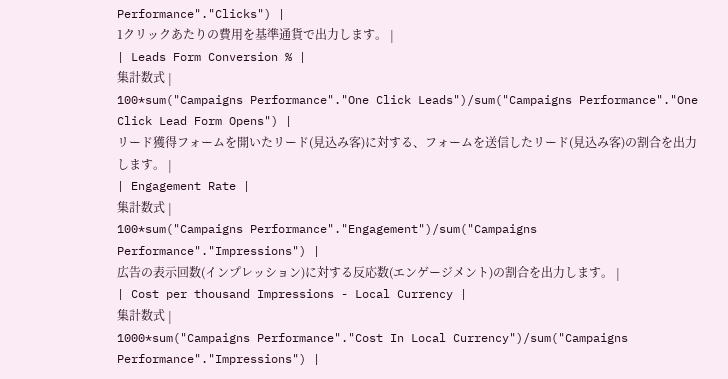Performance"."Clicks") |
1クリックあたりの費用を基準通貨で出力します。 |
| Leads Form Conversion % |
集計数式 |
100*sum("Campaigns Performance"."One Click Leads")/sum("Campaigns Performance"."One Click Lead Form Opens") |
リード獲得フォームを開いたリード(見込み客)に対する、フォームを送信したリード(見込み客)の割合を出力します。 |
| Engagement Rate |
集計数式 |
100*sum("Campaigns Performance"."Engagement")/sum("Campaigns Performance"."Impressions") |
広告の表示回数(インプレッション)に対する反応数(エンゲージメント)の割合を出力します。 |
| Cost per thousand Impressions - Local Currency |
集計数式 |
1000*sum("Campaigns Performance"."Cost In Local Currency")/sum("Campaigns Performance"."Impressions") |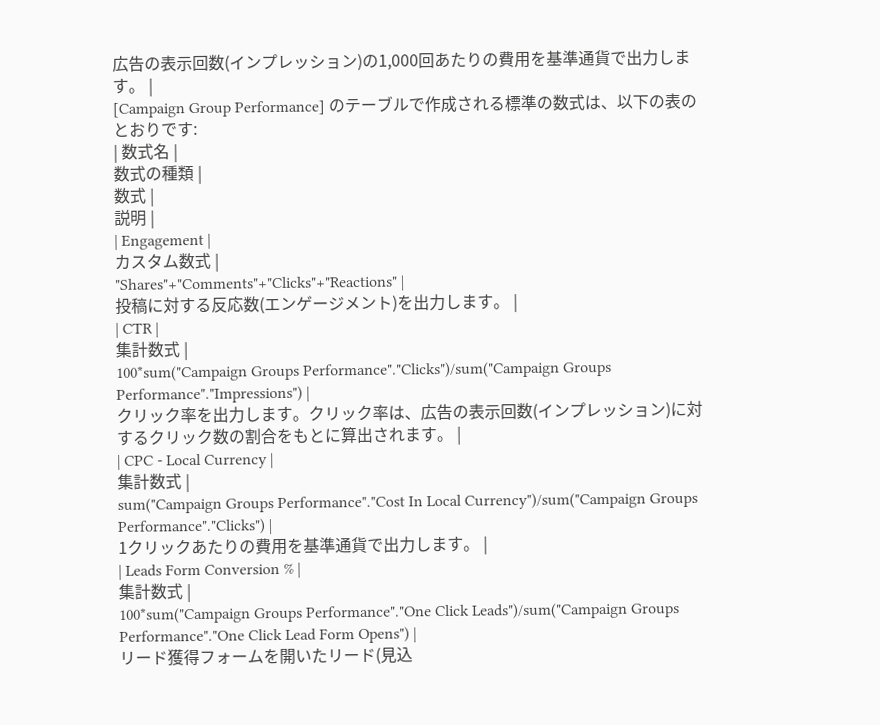広告の表示回数(インプレッション)の1,000回あたりの費用を基準通貨で出力します。 |
[Campaign Group Performance] のテーブルで作成される標準の数式は、以下の表のとおりです:
| 数式名 |
数式の種類 |
数式 |
説明 |
| Engagement |
カスタム数式 |
"Shares"+"Comments"+"Clicks"+"Reactions" |
投稿に対する反応数(エンゲージメント)を出力します。 |
| CTR |
集計数式 |
100*sum("Campaign Groups Performance"."Clicks")/sum("Campaign Groups Performance"."Impressions") |
クリック率を出力します。クリック率は、広告の表示回数(インプレッション)に対するクリック数の割合をもとに算出されます。 |
| CPC - Local Currency |
集計数式 |
sum("Campaign Groups Performance"."Cost In Local Currency")/sum("Campaign Groups Performance"."Clicks") |
1クリックあたりの費用を基準通貨で出力します。 |
| Leads Form Conversion % |
集計数式 |
100*sum("Campaign Groups Performance"."One Click Leads")/sum("Campaign Groups Performance"."One Click Lead Form Opens") |
リード獲得フォームを開いたリード(見込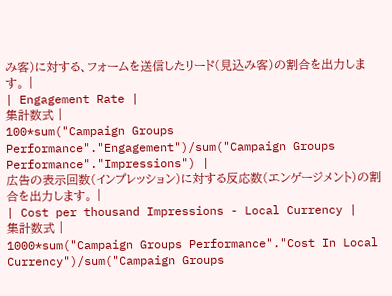み客)に対する、フォームを送信したリード(見込み客)の割合を出力します。 |
| Engagement Rate |
集計数式 |
100*sum("Campaign Groups Performance"."Engagement")/sum("Campaign Groups Performance"."Impressions") |
広告の表示回数(インプレッション)に対する反応数(エンゲージメント)の割合を出力します。 |
| Cost per thousand Impressions - Local Currency |
集計数式 |
1000*sum("Campaign Groups Performance"."Cost In Local Currency")/sum("Campaign Groups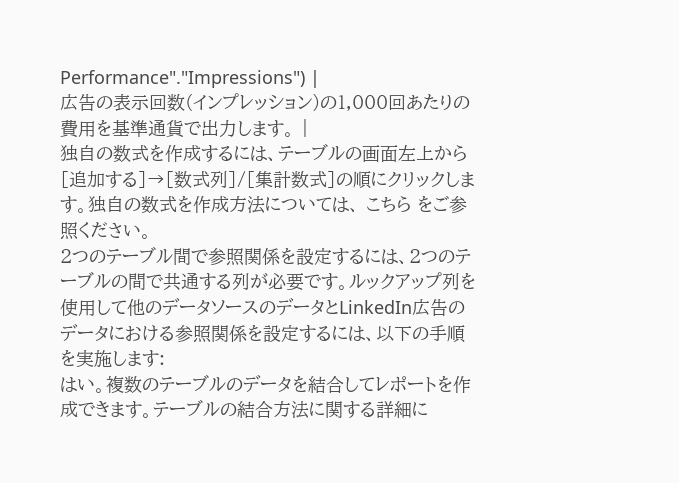Performance"."Impressions") |
広告の表示回数(インプレッション)の1,000回あたりの費用を基準通貨で出力します。 |
独自の数式を作成するには、テーブルの画面左上から[追加する]→[数式列]/[集計数式]の順にクリックします。独自の数式を作成方法については、 こちら をご参照ください。
2つのテーブル間で参照関係を設定するには、2つのテーブルの間で共通する列が必要です。ルックアップ列を使用して他のデータソースのデータとLinkedIn広告のデータにおける参照関係を設定するには、以下の手順を実施します:
はい。複数のテーブルのデータを結合してレポートを作成できます。テーブルの結合方法に関する詳細に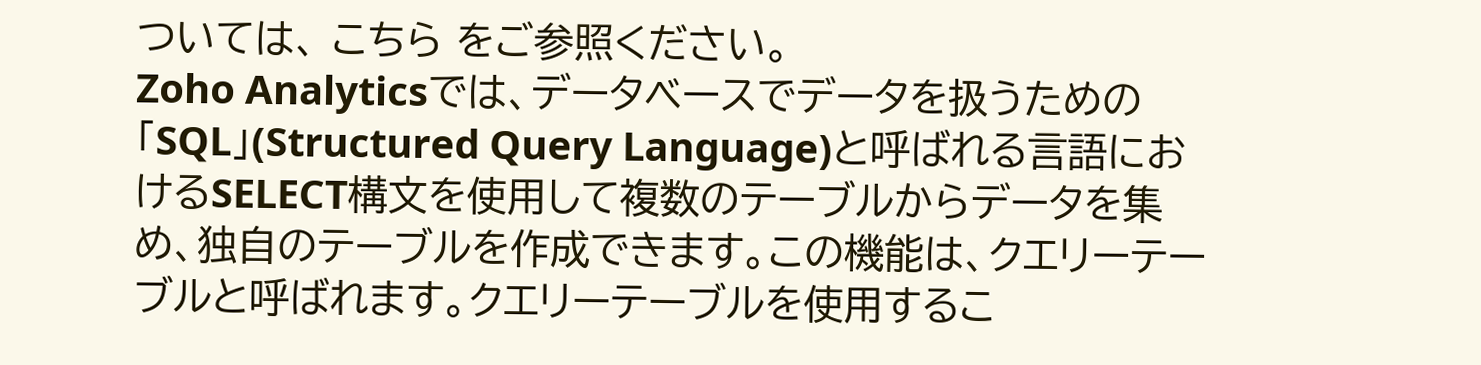ついては、 こちら をご参照ください。
Zoho Analyticsでは、データベースでデータを扱うための「SQL」(Structured Query Language)と呼ばれる言語におけるSELECT構文を使用して複数のテーブルからデータを集め、独自のテーブルを作成できます。この機能は、クエリーテーブルと呼ばれます。クエリーテーブルを使用するこ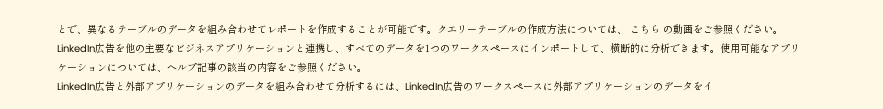とで、異なるテーブルのデータを組み合わせてレポートを作成することが可能です。クエリーテーブルの作成方法については、 こちら の動画をご参照ください。
LinkedIn広告を他の主要なビジネスアプリケーションと連携し、すべてのデータを1つのワークスペースにインポートして、横断的に分析できます。使用可能なアプリケーションについては、ヘルプ記事の該当の内容をご参照ください。
LinkedIn広告と外部アプリケーションのデータを組み合わせて分析するには、LinkedIn広告のワークスペースに外部アプリケーションのデータをイ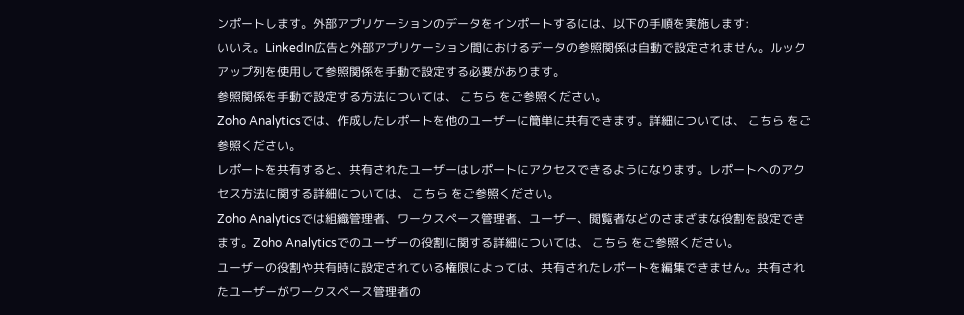ンポートします。外部アプリケーションのデータをインポートするには、以下の手順を実施します:
いいえ。LinkedIn広告と外部アプリケーション間におけるデータの参照関係は自動で設定されません。ルックアップ列を使用して参照関係を手動で設定する必要があります。
参照関係を手動で設定する方法については、 こちら をご参照ください。
Zoho Analyticsでは、作成したレポートを他のユーザーに簡単に共有できます。詳細については、 こちら をご参照ください。
レポートを共有すると、共有されたユーザーはレポートにアクセスできるようになります。レポートへのアクセス方法に関する詳細については、 こちら をご参照ください。
Zoho Analyticsでは組織管理者、ワークスペース管理者、ユーザー、閲覧者などのさまざまな役割を設定できます。Zoho Analyticsでのユーザーの役割に関する詳細については、 こちら をご参照ください。
ユーザーの役割や共有時に設定されている権限によっては、共有されたレポートを編集できません。共有されたユーザーがワークスペース管理者の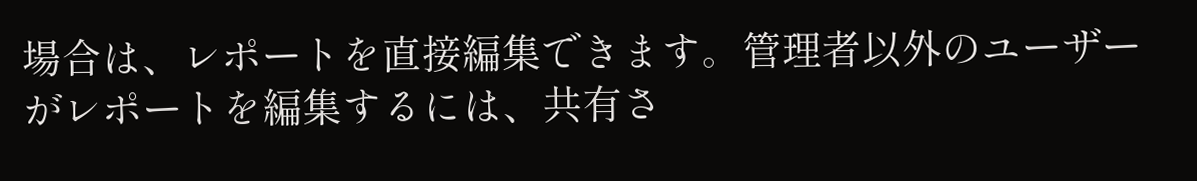場合は、レポートを直接編集できます。管理者以外のユーザーがレポートを編集するには、共有さ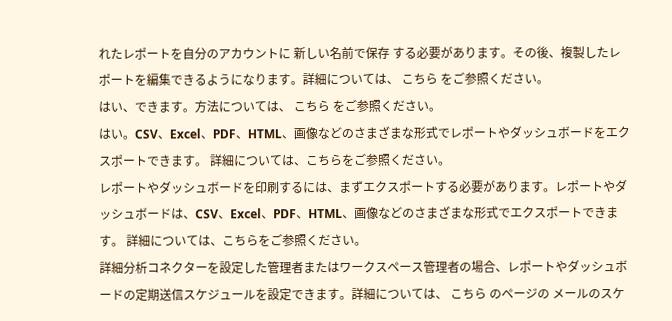れたレポートを自分のアカウントに 新しい名前で保存 する必要があります。その後、複製したレポートを編集できるようになります。詳細については、 こちら をご参照ください。
はい、できます。方法については、 こちら をご参照ください。
はい。CSV、Excel、PDF、HTML、画像などのさまざまな形式でレポートやダッシュボードをエクスポートできます。 詳細については、こちらをご参照ください。
レポートやダッシュボードを印刷するには、まずエクスポートする必要があります。レポートやダッシュボードは、CSV、Excel、PDF、HTML、画像などのさまざまな形式でエクスポートできます。 詳細については、こちらをご参照ください。
詳細分析コネクターを設定した管理者またはワークスペース管理者の場合、レポートやダッシュボードの定期送信スケジュールを設定できます。詳細については、 こちら のページの メールのスケ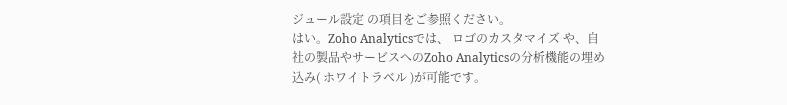ジュール設定 の項目をご参照ください。
はい。Zoho Analyticsでは、 ロゴのカスタマイズ や、自社の製品やサービスへのZoho Analyticsの分析機能の埋め込み( ホワイトラベル )が可能です。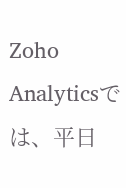Zoho Analyticsでは、平日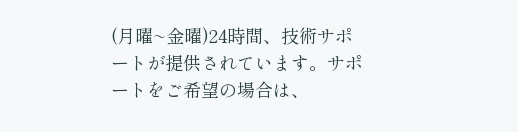(月曜~金曜)24時間、技術サポートが提供されています。サポートをご希望の場合は、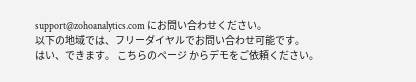support@zohoanalytics.com にお問い合わせください。
以下の地域では、フリーダイヤルでお問い合わせ可能です。
はい、できます。 こちらのページ からデモをご依頼ください。